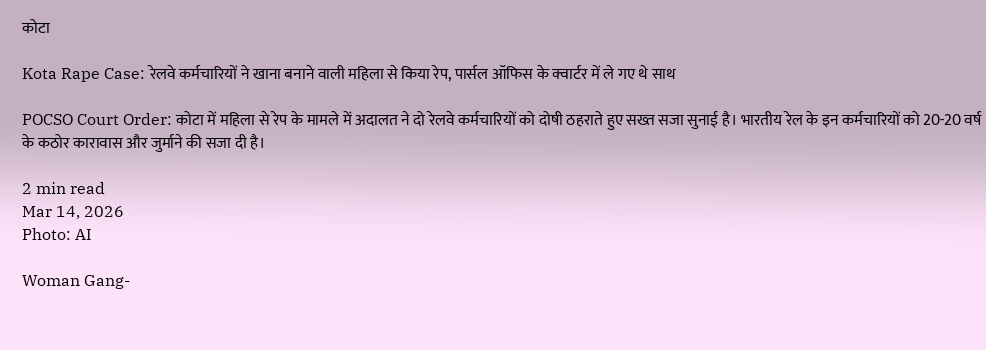कोटा

Kota Rape Case: रेलवे कर्मचारियों ने खाना बनाने वाली महिला से किया रेप, पार्सल ऑफिस के क्वार्टर में ले गए थे साथ

POCSO Court Order: कोटा में महिला से रेप के मामले में अदालत ने दो रेलवे कर्मचारियों को दोषी ठहराते हुए सख्त सजा सुनाई है। भारतीय रेल के इन कर्मचारियों को 20-20 वर्ष के कठोर कारावास और जुर्माने की सजा दी है।

2 min read
Mar 14, 2026
Photo: AI

Woman Gang-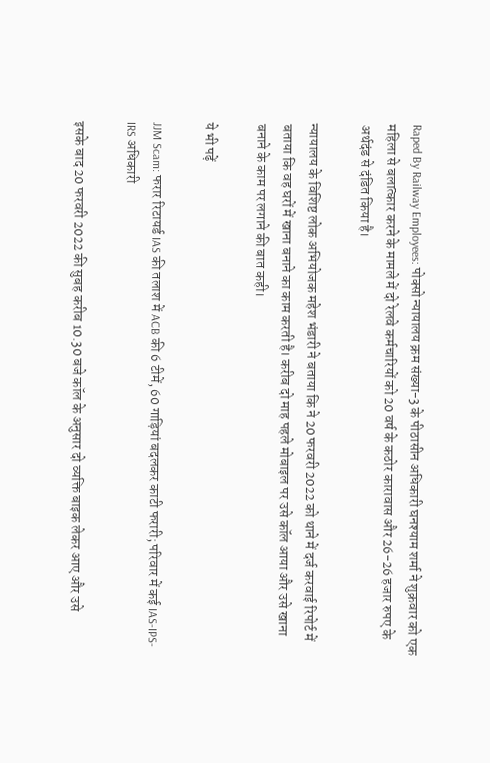Raped By Railway Employees: पोक्सो न्यायालय क्रम संख्या-3 के पीठासीन अधिकारी घनश्याम शर्मा ने शुक्रवार को एक महिला से बलात्कार करने के मामले में दो रेलवे कर्मचारियों को 20 वर्ष के कठोर कारावास और 26-26 हजार रुपए के अर्थदंड से दंडित किया है।

न्यायालय के विशिष्ट लोक अभियोजक महेश भंडारी ने बताया कि ने 20 फरवरी 2022 को थाने में दर्ज करवाई रिपोर्ट में बताया कि वह घरों में खाना बनाने का काम करती है। करीब दो माह पहले मोबाइल पर उसे कॉल आया और उसे खाना बनाने के काम पर लगाने की बात कही।

ये भी पढ़ें

JJM Scam: फरार रिटायर्ड IAS की तलाश में ACB की 6 टीमें, 60 गाड़ियां बदलकर काटी फरारी; परिवार में कई IAS-IPS-IRS अधिकारी

इसके बाद 20 फरवरी 2022 की सुबह करीब 10.30 बजे कॉल के अनुसार दो व्यक्ति बाइक लेकर आए और उसे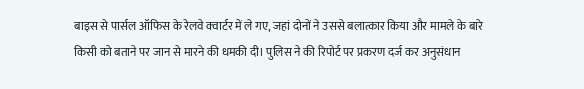बाइस से पार्सल ऑफिस के रेलवे क्वार्टर में ले गए, जहां दोनों ने उससे बलात्कार किया और मामले के बारे किसी को बताने पर जान से मारने की धमकी दी। पुलिस ने की रिपोर्ट पर प्रकरण दर्ज कर अनुसंधान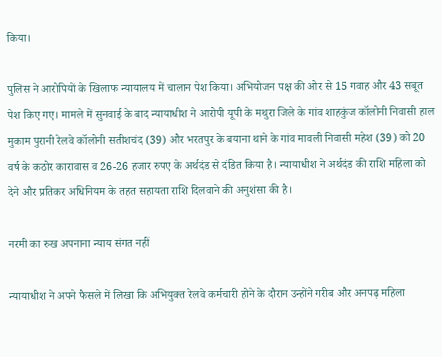किया।

पुलिस ने आरोपियों के खिलाफ न्यायालय में चालान पेश किया। अभियोजन पक्ष की ओर से 15 गवाह और 43 सबूत पेश किए गए। मामले में सुनवाई के बाद न्यायाधीश ने आरोपी यूपी के मथुरा जिले के गांव शाहकुंज कॉलोनी निवासी हाल मुकाम पुरानी रेलवे कॉलोनी सतीशचंद (39) और भरतपुर के बयाना थाने के गांव मावली निवासी महेश (39) को 20 वर्ष के कठोर कारावास व 26-26 हजार रुपए के अर्थदंड से दंडित किया है। न्यायाधीश ने अर्थदंड की राशि महिला को देने और प्रतिकर अधिनियम के तहत सहायता राशि दिलवाने की अनुशंसा की है।

नरमी का रुख अपनाना न्याय संगत नहीं

न्यायाधीश ने अपने फैसले में लिखा कि अभियुक्त रेलवे कर्मचारी होने के दौरान उन्होंने गरीब और अनपढ़ महिला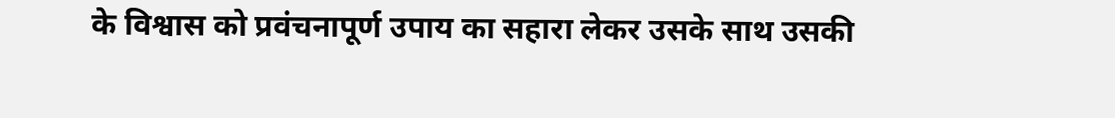के विश्वास को प्रवंचनापूर्ण उपाय का सहारा लेकर उसके साथ उसकी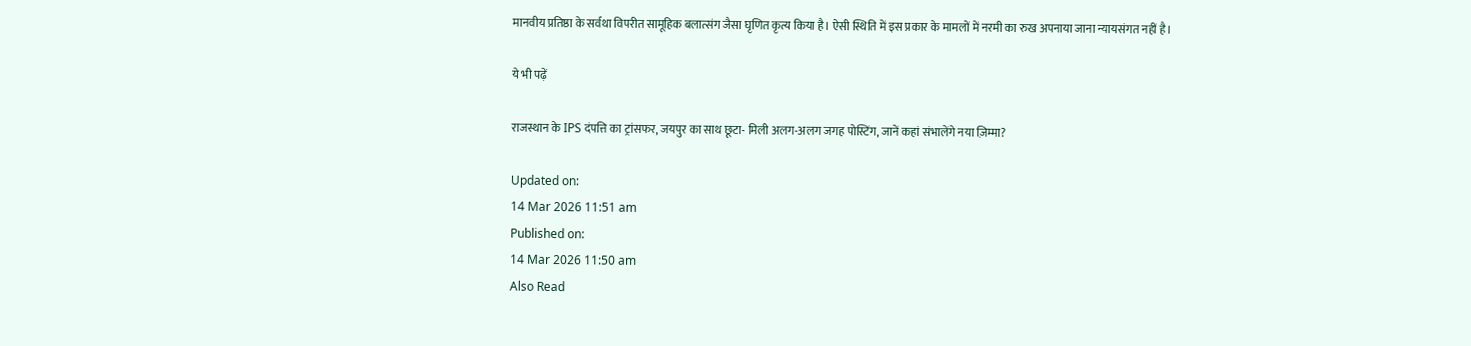मानवीय प्रतिष्ठा के सर्वथा विपरीत सामूहिक बलात्संग जैसा घृणित कृत्य किया है। ऐसी स्थिति में इस प्रकार के मामलों में नरमी का रुख अपनाया जाना न्यायसंगत नहीं है।

ये भी पढ़ें

राजस्थान के IPS दंपत्ति का ट्रांसफर, जयपुर का साथ छूटा- मिली अलग-अलग जगह पोस्टिंग, जानें कहां संभालेंगे नया ज़िम्मा?

Updated on:
14 Mar 2026 11:51 am
Published on:
14 Mar 2026 11:50 am
Also Read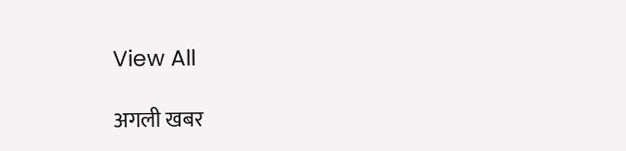View All

अगली खबर